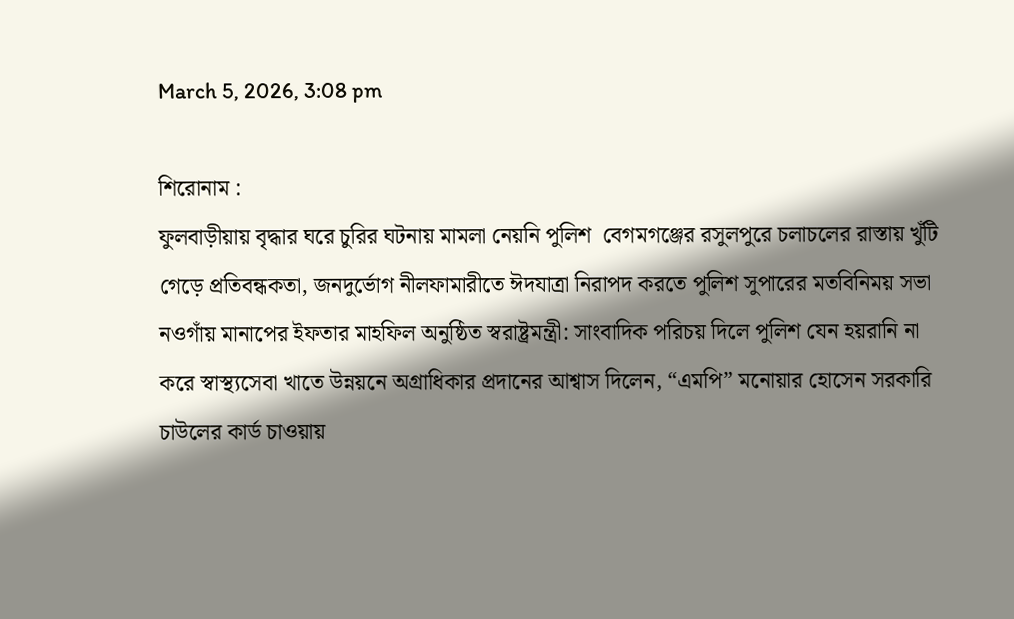March 5, 2026, 3:08 pm

শিরোনাম :
ফুলবাড়ীয়ায় বৃদ্ধার ঘরে চুরির ঘটনায় মামলা নেয়নি পুলিশ  বেগমগঞ্জের রসুলপুরে চলাচলের রাস্তায় খুঁটি গেড়ে প্রতিবন্ধকতা, জনদুর্ভোগ নীলফামারীতে ঈদযাত্রা নিরাপদ করতে পুলিশ সুপারের মতবিনিময় সভা নওগাঁয় মানাপের ইফতার মাহফিল অনুষ্ঠিত স্বরাষ্ট্রমন্ত্রী: সাংবাদিক পরিচয় দিলে পুলিশ যেন হয়রানি না করে স্বাস্থ্যসেবা খাতে উন্নয়নে অগ্রাধিকার প্রদানের আশ্বাস দিলেন, “এমপি” মনোয়ার হোসেন সরকারি চাউলের কার্ড চাওয়ায়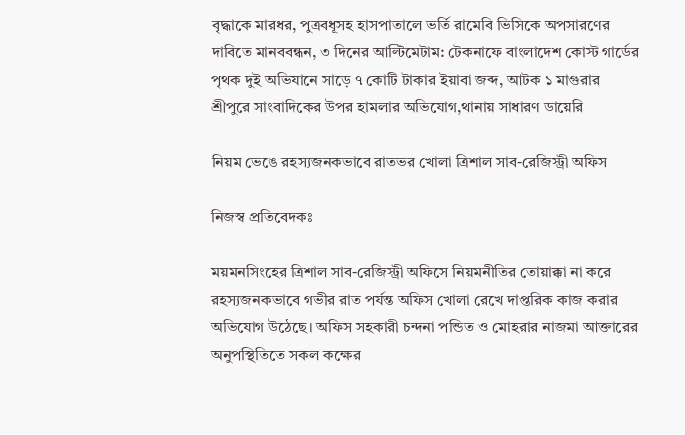বৃদ্ধাকে মারধর, পুত্রবধূসহ হাসপাতালে ভর্তি রামেবি ভিসিকে অপসারণের দাবিতে মানববন্ধন, ৩ দিনের আল্টিমেটাম: টেকনাফে বাংলাদেশ কোস্ট গার্ডের পৃথক দুই অভিযানে সাড়ে ৭ কোটি টাকার ইয়াবা জব্দ, আটক ১ মাগুরার শ্রীপুরে সাংবাদিকের উপর হামলার অভিযোগ,থানায় সাধারণ ডায়েরি

নিয়ম ভেঙে রহস্যজনকভাবে রাতভর খোলা ত্রিশাল সাব-রেজিস্ট্রী অফিস

নিজস্ব প্রতিবেদকঃ

ময়মনসিংহের ত্রিশাল সাব-রেজিস্ট্রী অফিসে নিয়মনীতির তোয়াক্কা না করে রহস্যজনকভাবে গভীর রাত পর্যন্ত অফিস খোলা রেখে দাপ্তরিক কাজ করার অভিযোগ উঠেছে। অফিস সহকারী চন্দনা পন্ডিত ও মোহরার নাজমা আক্তারের অনুপস্থিতিতে সকল কক্ষের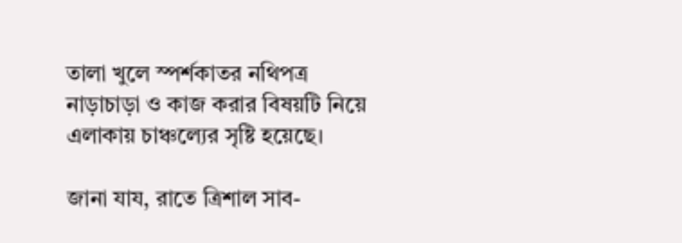তালা খুলে স্পর্শকাতর নথিপত্র নাড়াচাড়া ও কাজ করার বিষয়টি নিয়ে এলাকায় চাঞ্চল্যের সৃষ্টি হয়েছে।

জানা যায, রাতে ত্রিশাল সাব-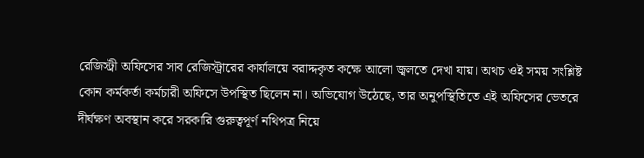রেজিস্ট্রী অফিসের সাব রেজিস্ট্রারের কার্যালয়ে বরাদ্দকৃত কক্ষে আলো জ্বলতে দেখা যায়। অথচ ওই সময় সংশ্লিষ্ট কোন কর্মকর্তা কর্মচারী অফিসে উপস্থিত ছিলেন না। অভিযোগ উঠেছে, তার অনুপস্থিতিতে এই অফিসের ভেতরে দীর্ঘক্ষণ অবস্থান করে সরকারি গুরুত্বপূর্ণ নথিপত্র নিয়ে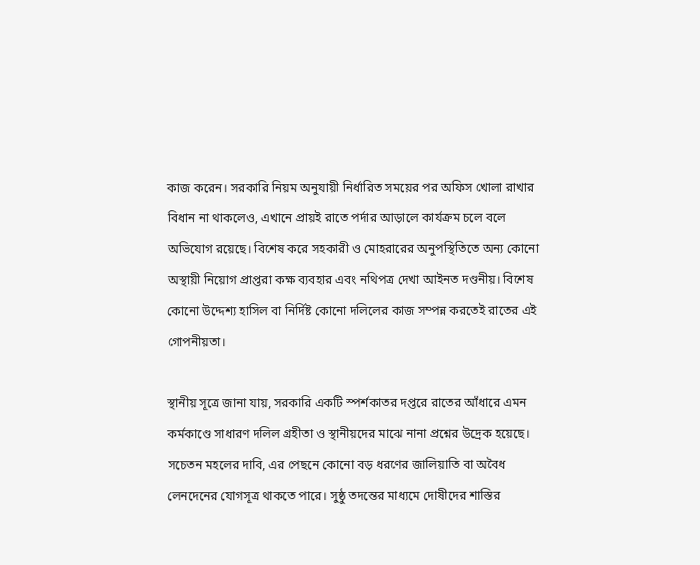কাজ করেন। সরকারি নিয়ম অনুযায়ী নির্ধারিত সময়ের পর অফিস খোলা রাখার বিধান না থাকলেও, এখানে প্রায়ই রাতে পর্দার আড়ালে কার্যক্রম চলে বলে অভিযোগ রয়েছে। বিশেষ করে সহকারী ও মোহরারের অনুপস্থিতিতে অন্য কোনো অস্থায়ী নিয়োগ প্রাপ্তরা কক্ষ ব্যবহার এবং নথিপত্র দেখা আইনত দণ্ডনীয়। বিশেষ কোনো উদ্দেশ্য হাসিল বা নির্দিষ্ট কোনো দলিলের কাজ সম্পন্ন করতেই রাতের এই গোপনীয়তা।

স্থানীয় সূত্রে জানা যায়, সরকারি একটি স্পর্শকাতর দপ্তরে রাতের আঁধারে এমন কর্মকাণ্ডে সাধারণ দলিল গ্রহীতা ও স্থানীয়দের মাঝে নানা প্রশ্নের উদ্রেক হয়েছে। সচেতন মহলের দাবি, এর পেছনে কোনো বড় ধরণের জালিয়াতি বা অবৈধ লেনদেনের যোগসূত্র থাকতে পারে। সুষ্ঠু তদন্তের মাধ্যমে দোষীদের শাস্তির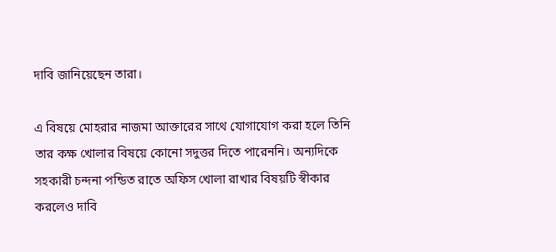দাবি জানিয়েছেন তারা।

এ বিষয়ে মোহরার নাজমা আক্তারের সাথে যোগাযোগ করা হলে তিনি তার কক্ষ খোলার বিষয়ে কোনো সদুত্তর দিতে পারেননি। অন্যদিকে সহকারী চন্দনা পন্ডিত রাতে অফিস খোলা রাখার বিষয়টি স্বীকার করলেও দাবি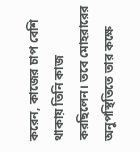করেন, কাজের চাপ বেশি থাকায় তিনি কাজ করছিলেন। তবে মোহরারের অনুপস্থিতিতে তার কক্ষে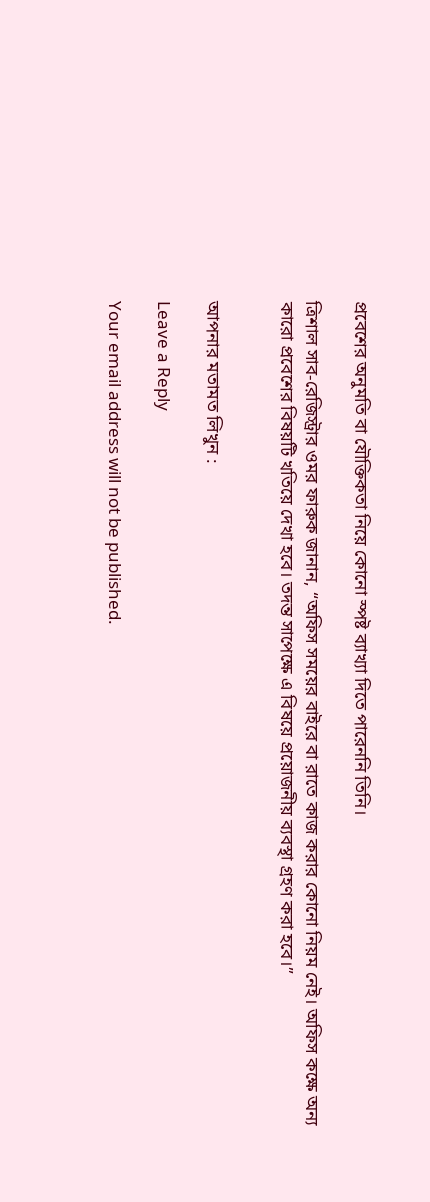প্রবেশের অনুমতি বা যৌক্তিকতা নিয়ে কোনো স্পষ্ট ব্যাখ্যা দিতে পারেননি তিনি।

ত্রিশাল সাব-রেজিস্ট্রার ওমর ফারুক জানান, “অফিস সময়ের বাইরে বা রাতে কাজ করার কোনো নিয়ম নেই। অফিস কক্ষে অন্য কারো প্রবেশের বিষয়টি খতিয়ে দেখা হবে। তদন্ত সাপেক্ষে এ বিষয়ে প্রয়োজনীয় ব্যবস্থা গ্রহণ করা হবে।”


আপনার মতামত লিখুন :

Leave a Reply

Your email address will not be published.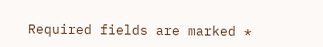Required fields are marked *